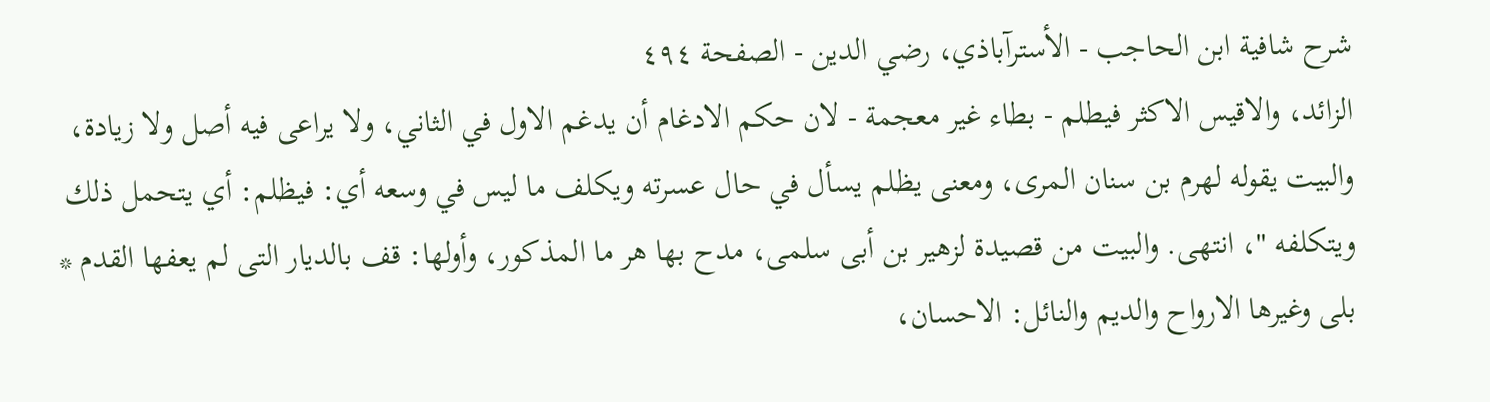شرح شافية ابن الحاجب - الأسترآباذي، رضي الدين - الصفحة ٤٩٤
الزائد، والاقيس الاكثر فيطلم - بطاء غير معجمة - لان حكم الادغام أن يدغم الاول في الثاني، ولا يراعى فيه أصل ولا زيادة، والبيت يقوله لهرم بن سنان المرى، ومعنى يظلم يسأل في حال عسرته ويكلف ما ليس في وسعه أي: فيظلم: أي يتحمل ذلك ويتكلفه "، انتهى. والبيت من قصيدة لزهير بن أبى سلمى، مدح بها هر ما المذكور، وأولها: قف بالديار التى لم يعفها القدم * بلى وغيرها الارواح والديم والنائل: الاحسان،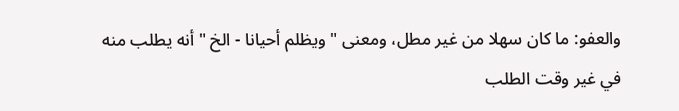والعفو: ما كان سهلا من غير مطل، ومعنى " ويظلم أحيانا - الخ " أنه يطلب منه في غير وقت الطلب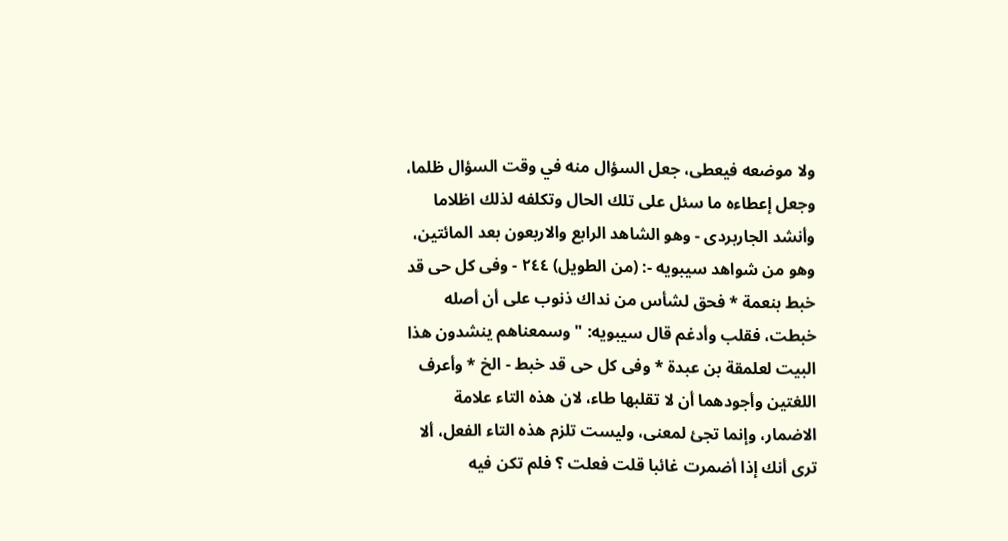ولا موضعه فيعطى، جعل السؤال منه في وقت السؤال ظلما، وجعل إعطاءه ما سئل على تلك الحال وتكلفه لذلك اظلاما وأنشد الجاربردى - وهو الشاهد الرابع والاربعون بعد المائتين، وهو من شواهد سيبويه -: (من الطويل) ٢٤٤ - وفى كل حى قد خبط بنعمة * فحق لشأس من نداك ذنوب على أن أصله خبطت، فقلب وأدغم قال سيبويه: " وسمعناهم ينشدون هذا البيت لعلمقة بن عبدة * وفى كل حى قد خبط - الخ * وأعرف اللغتين وأجودهما أن لا تقلبها طاء، لان هذه التاء علامة الاضمار، وإنما تجئ لمعنى، وليست تلزم هذه التاء الفعل، ألا ترى أنك إذا أضمرت غائبا قلت فعلت ؟ فلم تكن فيه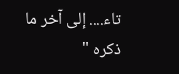تاء.... إلى آخر ما ذكره "